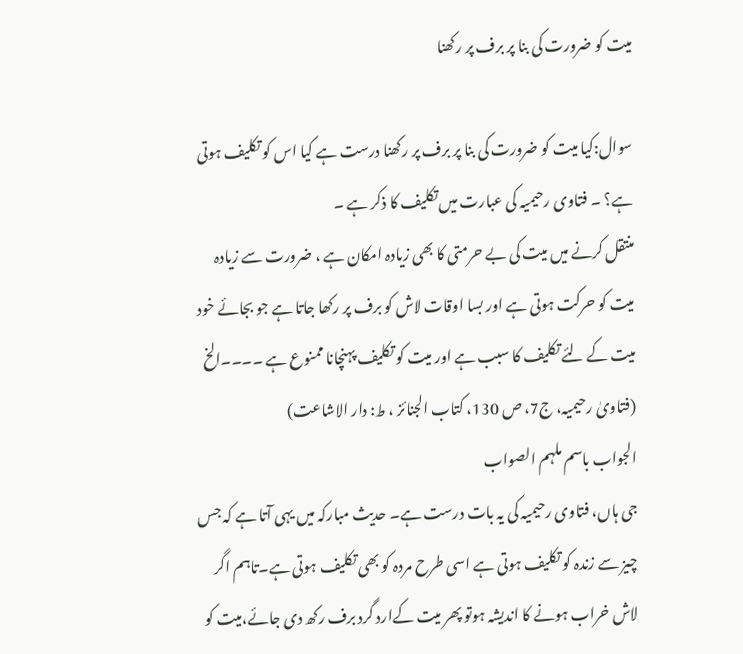میت کو ضرورت کی بنا پر برف پر رکھنا

سوال:کیا میت کو ضرورت کی بنا پر برف پر رکھنا درست ہے کیا اس کو تکلیف ہوتی ہے؟ ۔ فتاوی رحیمیہ کی عبارت میں تکلیف کا ذکر ہے ۔
منتقل کرنے میں میت کی بے حرمتی کا بھی زیادہ امکان ہے ، ضرورت سے زیادہ میت کو حرکت ہوتی ہے اور بسا اوقات لاش کو برف پر رکھا جاتا ہے جو بجائے خود میت کے لئے تکلیف کا سبب ہے اور میت کو تکلیف پہنچانا ممنوع ہے ۔۔۔۔الخ
(فتاویٰ رحیمیہ، ج7، ص 130، کتاب الجنائز ، ط: دار الاشاعت)
الجواب باسم ملہم الصواب
جی ہاں، فتاوی رحیمیہ کی یہ بات درست ہے۔ حدیث مبارکہ میں یہی آتا ہے کہ جس چیز سے زندہ کو تکلیف ہوتی ہے اسی طرح مردہ کو بھی تکلیف ہوتی ہے۔تاہم اگر لاش خراب ہونے کا اندیشہ ہوتو پھر میت کےارد گرد برف رکھ دی جائے،میت کو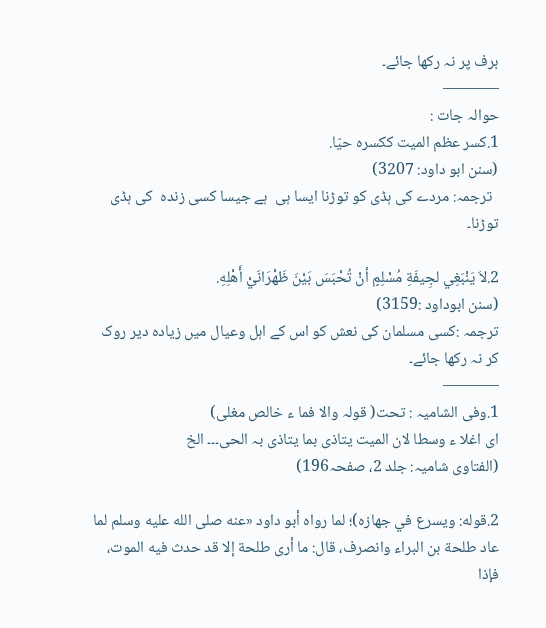برف پر نہ رکھا جائے۔
———–
حوالہ جات :
1.کسر عظم المیت ککسرہ حیّا.
(سنن ابو داود: 3207)
  ترجمہ: مردے کی ہڈی کو توڑنا ایسا ہی  ہے جیسا کسی زندہ  کی ہڈی توڑنا۔

2.لاَ يَنْبَغِي لجِيفَةِ مُسْلِمٍ أنْ تُحْبَسَ بَيْنَ ظَهْرَانَيْ أَهْلِهِ.
(سنن ابوداود :3159)
ترجمہ :کسی مسلمان کی نعش کو اس کے اہل وعیال میں زیادہ دیر روک کر نہ رکھا جائے۔
———–
1.وفی الشامیہ : تحت( قولہ والا فما ء خالص مغلی)
ای اغلا ء وسطا لان المیت یتاذی بما یتاذی بہ الحی۔۔۔ الخ
(الفتاوی شامیہ: جلد 2، صفحہ196)

2.قوله: ويسرع في جهازه)؛ لما رواه أبو داود «عنه صلى الله عليه وسلم لما عاد طلحة بن البراء وانصرف، قال: ما أرى طلحة إلا قد حدث فيه الموت، فإذا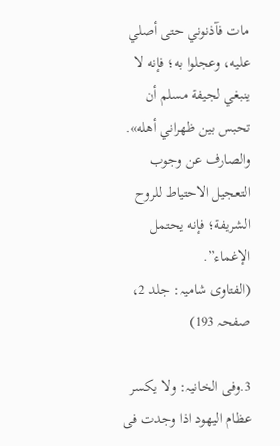مات فآذنوني حتى أصلي عليه، وعجلوا به؛ فإنه لا ينبغي لجيفة مسلم أن تحبس بين ظهراني أهله». والصارف عن وجوب التعجيل الاحتياط للروح الشريفة؛ فإنه يحتمل الإغماء”.
(الفتاوی شامیہ: جلد 2، صفحہ 193)

3.وفی الخانیہ: ولا یکسر عظام الیھود اذا وجدت فی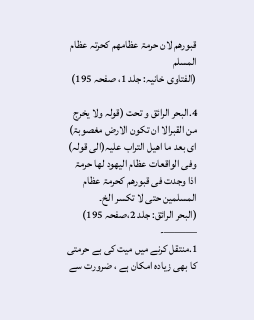قبورھم لان حرمۃ عظامھم کحرتہ عظام المسلم
(الفتاوی خانیہ: جلد 1، صفحہ 195)

4.البحر الرائق و تحت (قولہ ولا یخرج من القبرالا ان تکون الارض مغصوبۃ) ای بعد ما اھیل التراب علیہ(الی قولہ) وفی الواقعات عظام الیھود لھا حرمۃ اذا وجدت فی قبورھم کحرمۃ عظام المسلمین حتی لا تکسر الخ۔
(البحر الرائق: جلد 2،صفحہ 195)
———-
1.منتقل کرنے میں میت کی بے حرمتی کا بھی زیادہ امکان ہے ، ضرورت سے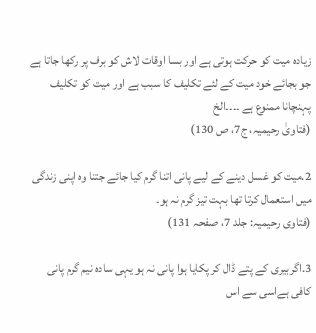زیادہ میت کو حرکت ہوتی ہے اور بسا اوقات لاش کو برف پر رکھا جاتا ہے جو بجائے خود میت کے لئے تکلیف کا سبب ہے اور میت کو تکلیف پہنچانا ممنوع ہے ۔۔۔۔الخ
(فتاویٰ رحیمیہ، ج7، ص 130)

2.میت کو غسل دینے کے لیے پانی اتنا گرم کیا جائے جتنا وہ اپنی زندگی میں استعمال کرتا تھا بہت تیز گرم نہ ہو۔
(فتاوی رحیمیہ: جلد 7، صفحہ 131)

3.اگربیری کے پتے ڈال کر پکایا ہوا پانی نہ ہو یہی سادہ نیم گرم پانی کافی ہےاسی سے اس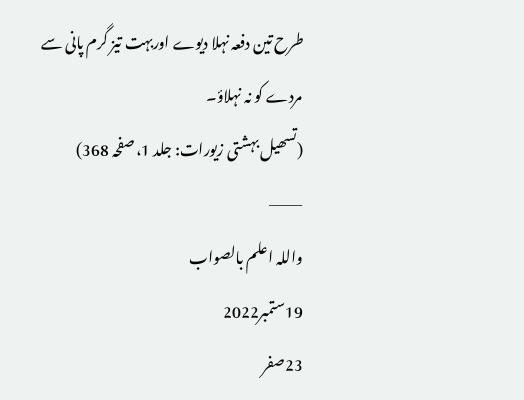طرح تین دفعہ نہلا دیوے اوربہت تیز گرم پانی سے مردے کو نہ نہلاؤ۔
(تسھیل بہشتی زیورات: جلد 1، صفحہ 368)
———
واللہ اعلم بالصواب
19ستمبر2022
23صفر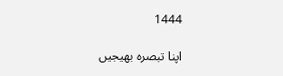1444

اپنا تبصرہ بھیجیں